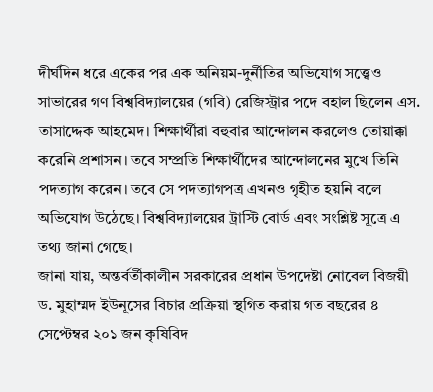দীর্ঘদিন ধরে একের পর এক অনিয়ম-দুর্নীতির অভিযোগ সত্ত্বেও সাভারের গণ বিশ্ববিদ্যালয়ের (গবি) রেজিস্ট্রার পদে বহাল ছিলেন এস. তাসাদ্দেক আহমেদ। শিক্ষার্থীরা বহুবার আন্দোলন করলেও তোয়াক্কা করেনি প্রশাসন। তবে সম্প্রতি শিক্ষার্থীদের আন্দোলনের মুখে তিনি পদত্যাগ করেন। তবে সে পদত্যাগপত্র এখনও গৃহীত হয়নি বলে অভিযোগ উঠেছে। বিশ্ববিদ্যালয়ের ট্রাস্টি বোর্ড এবং সংশ্লিষ্ট সূত্রে এ তথ্য জানা গেছে।
জানা যায়, অন্তর্বর্তীকালীন সরকারের প্রধান উপদেষ্টা নোবেল বিজয়ী ড. মুহাম্মদ ইউনূসের বিচার প্রক্রিয়া স্থগিত করায় গত বছরের ৪ সেপ্টেম্বর ২০১ জন কৃষিবিদ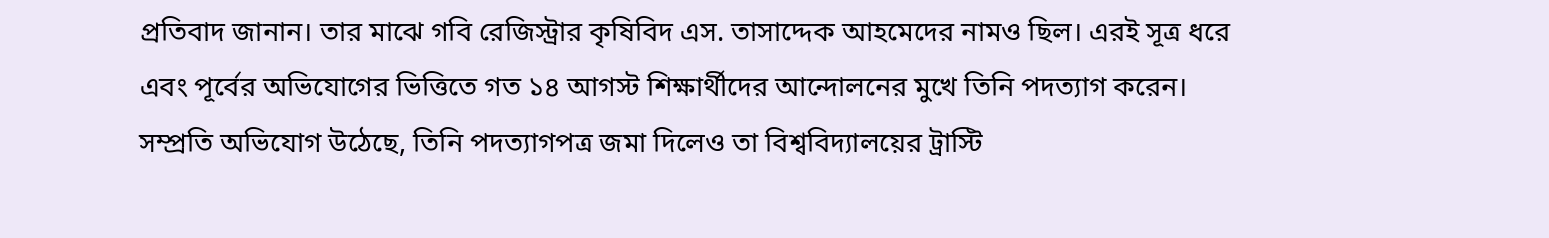প্রতিবাদ জানান। তার মাঝে গবি রেজিস্ট্রার কৃষিবিদ এস. তাসাদ্দেক আহমেদের নামও ছিল। এরই সূত্র ধরে এবং পূর্বের অভিযোগের ভিত্তিতে গত ১৪ আগস্ট শিক্ষার্থীদের আন্দোলনের মুখে তিনি পদত্যাগ করেন।
সম্প্রতি অভিযোগ উঠেছে, তিনি পদত্যাগপত্র জমা দিলেও তা বিশ্ববিদ্যালয়ের ট্রাস্টি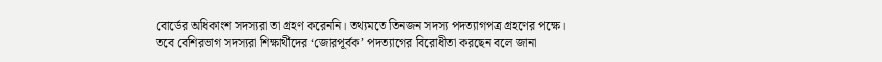বোর্ডের অধিকাংশ সদস্যরা তা গ্রহণ করেননি। তথ্যমতে তিনজন সদস্য পদত্যাগপত্র গ্রহণের পক্ষে। তবে বেশিরভাগ সদস্যরা শিক্ষার্থীদের ‘জোরপূর্বক’ পদত্যাগের বিরোধীতা করছেন বলে জানা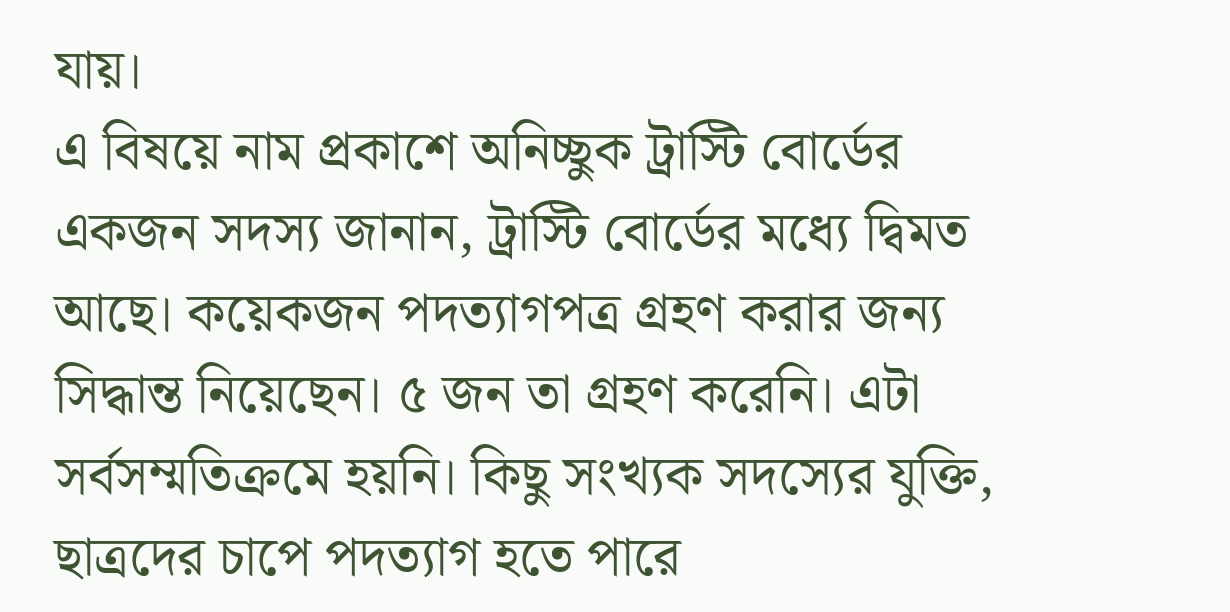যায়।
এ বিষয়ে নাম প্রকাশে অনিচ্ছুক ট্রাস্টি বোর্ডের একজন সদস্য জানান, ট্রাস্টি বোর্ডের মধ্যে দ্বিমত আছে। কয়েকজন পদত্যাগপত্র গ্রহণ করার জন্য সিদ্ধান্ত নিয়েছেন। ৫ জন তা গ্রহণ করেনি। এটা সর্বসম্মতিক্রমে হয়নি। কিছু সংখ্যক সদস্যের যুক্তি, ছাত্রদের চাপে পদত্যাগ হতে পারে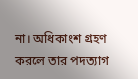না। অধিকাংশ গ্রহণ করলে তার পদত্যাগ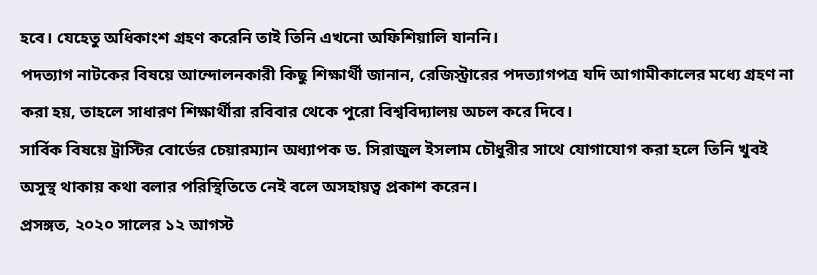হবে। যেহেতু অধিকাংশ গ্রহণ করেনি তাই তিনি এখনো অফিশিয়ালি যাননি।
পদত্যাগ নাটকের বিষয়ে আন্দোলনকারী কিছু শিক্ষার্থী জানান, রেজিস্ট্রারের পদত্যাগপত্র যদি আগামীকালের মধ্যে গ্রহণ না করা হয়, তাহলে সাধারণ শিক্ষার্থীরা রবিবার থেকে পুরো বিশ্ববিদ্যালয় অচল করে দিবে।
সার্বিক বিষয়ে ট্রাস্টির বোর্ডের চেয়ারম্যান অধ্যাপক ড. সিরাজুল ইসলাম চৌধুরীর সাথে যোগাযোগ করা হলে তিনি খুবই অসুস্থ থাকায় কথা বলার পরিস্থিতিতে নেই বলে অসহায়ত্ব প্রকাশ করেন।
প্রসঙ্গত, ২০২০ সালের ১২ আগস্ট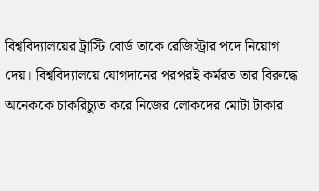বিশ্ববিদ্যালয়ের ট্রাস্টি বোর্ড তাকে রেজিস্ট্রার পদে নিয়োগ দেয়। বিশ্ববিদ্যালয়ে যোগদানের পরপরই কর্মরত তার বিরুদ্ধে অনেককে চাকরিচ্যুত করে নিজের লোকদের মোটা টাকার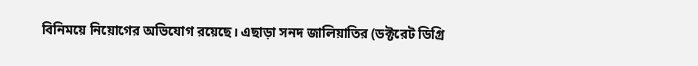বিনিময়ে নিয়োগের অভিযোগ রয়েছে। এছাড়া সনদ জালিয়াতির (ডক্টরেট ডিগ্রি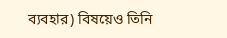ব্যবহার) বিষয়েও তিনি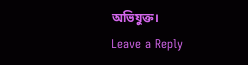অভিযুক্ত।
Leave a Reply